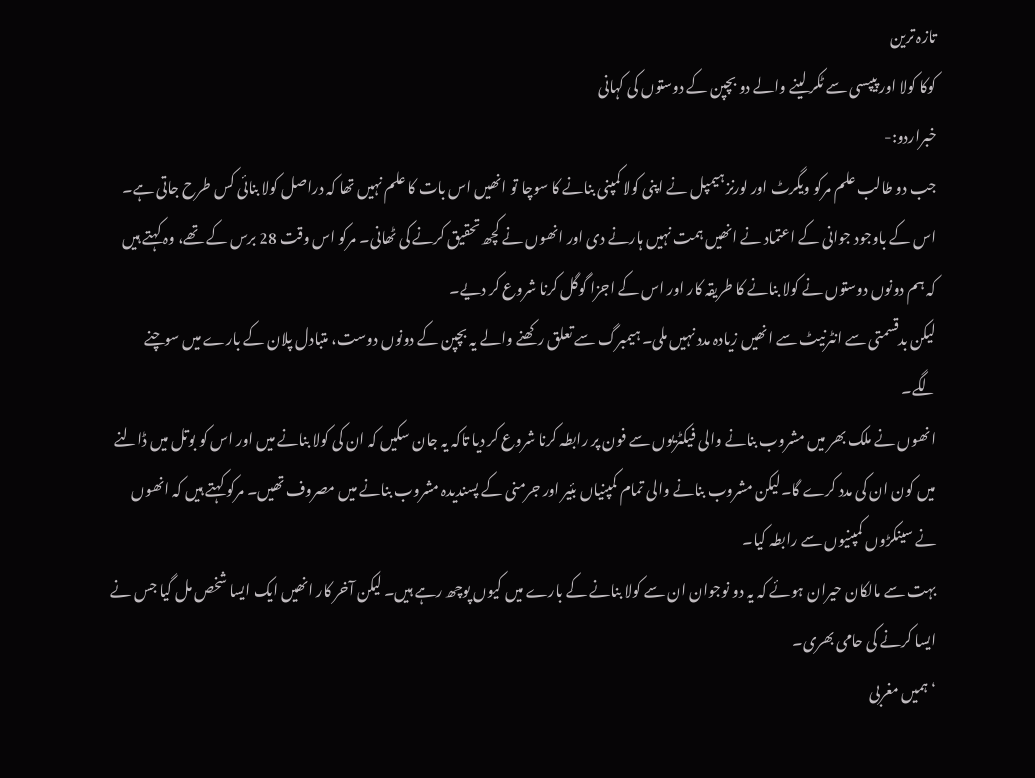تازہ ترین
کوکا کولا اور پیپسی سے ٹکر لینے والے دو بچپن کے دوستوں کی کہانی
خبراردو:-
جب دو طالب علم مرکو ویگرٹ اور لورنز ہیمپل نے اپنی کولا کمپنی بنانے کا سوچا تو انھیں اس بات کا علم نہیں تھا کہ دراصل کولا بنائی کس طرح جاتی ہے۔
اس کے باوجود جوانی کے اعتماد نے انھیں ہمت نہیں ہارنے دی اور انھوں نے کچھ تحقیق کرنے کی ٹھانی۔ مرکو اس وقت 28 برس کے تھے، وہ کہتے ہیں کہ ہم دونوں دوستوں نے کولا بنانے کا طریقہ کار اور اس کے اجزا گوگل کرنا شروع کر دیے۔
لیکن بدقسمتی سے انٹرنیٹ سے انھیں زیادہ مدد نہیں ملی۔ ہیمبرگ سے تعلق رکھنے والے یہ بچپن کے دونوں دوست، متبادل پلان کے بارے میں سوچنے لگے۔
انھوں نے ملک بھر میں مشروب بنانے والی فیکٹریوں سے فون پر رابطہ کرنا شروع کر دیا تاکہ یہ جان سکیں کہ ان کی کولا بنانے میں اور اس کو بوتل میں ڈالنے میں کون ان کی مدد کرے گا۔لیکن مشروب بنانے والی تمام کمپنیاں بئیر اور جرمنی کے پسندیدہ مشروب بنانے میں مصروف تھیں۔ مرکو کہتے ہیں کہ انھوں نے سینکڑوں کمپنیوں سے رابطہ کیا۔
بہت سے مالکان حیران ہوئے کہ یہ دو نوجوان ان سے کولا بنانے کے بارے میں کیوں پوچھ رہے ہیں۔ لیکن آخر کار انھیں ایک ایسا شخص مل گیا جس نے ایسا کرنے کی حامی بھری۔
‘ہمیں مغربی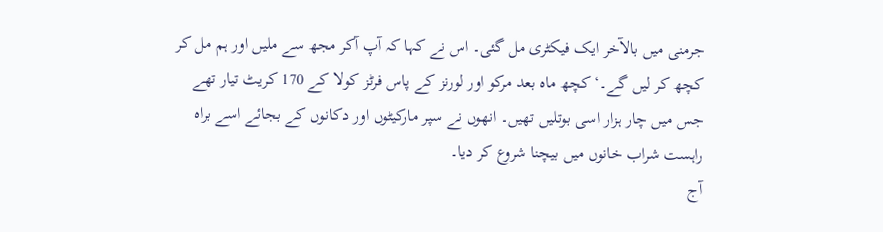جرمنی میں بالآخر ایک فیکٹری مل گئی۔ اس نے کہا کہ آپ آکر مجھ سے ملیں اور ہم مل کر کچھ کر لیں گے۔‘کچھ ماہ بعد مرکو اور لورنز کے پاس فرٹز کولا کے 170 کریٹ تیار تھے جس میں چار ہزار اسی بوتلیں تھیں۔ انھوں نے سپر مارکیٹوں اور دکانوں کے بجائے اسے براہ راہست شراب خانوں میں بیچنا شروع کر دیا۔
آج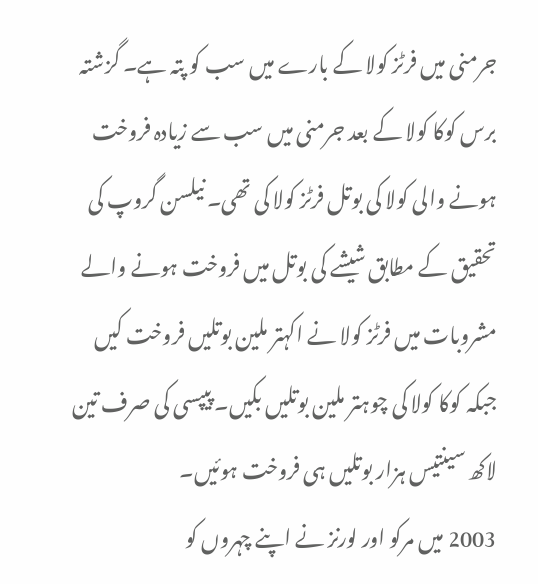جرمنی میں فرٹز کولا کے بارے میں سب کو پتہ ہے۔ گزشتہ برس کوکا کولا کے بعد جرمنی میں سب سے زیادہ فروخت ہونے والی کولا کی بوتل فرٹز کولا کی تھی۔ نیلسن گروپ کی تحقیق کے مطابق شیشے کی بوتل میں فروخت ہونے والے مشروبات میں فرٹز کولا نے اکہتر ملین بوتلیں فروخت کیں جبکہ کوکا کولا کی چوہتر ملین بوتلیں بکیں۔ پیپسی کی صرف تین لاکھ سینتیس ہزار بوتلیں ہی فروخت ہوئیں۔
2003 میں مرکو اور لورنز نے اپنے چہروں کو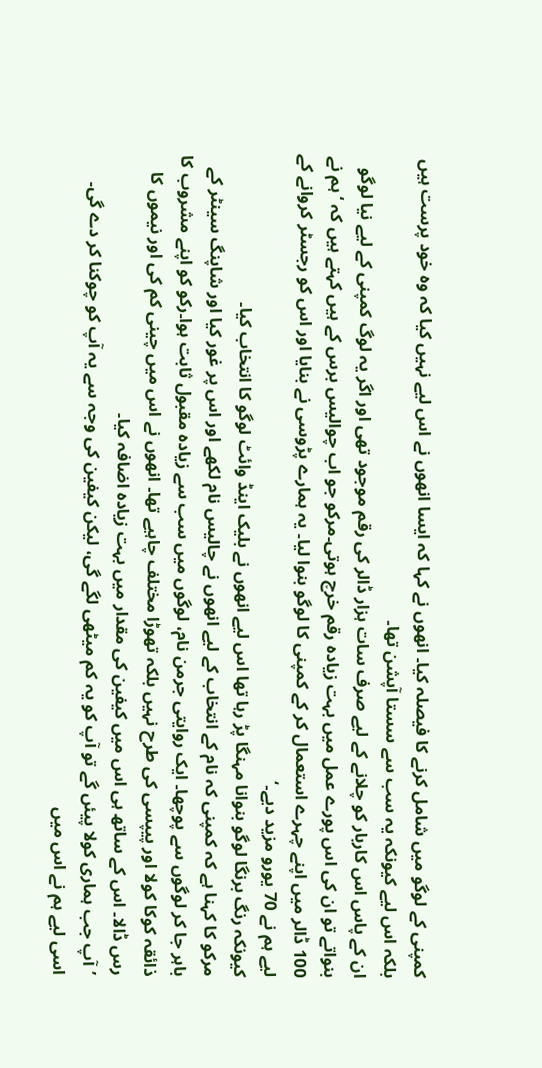کمپنی کے لوگو میں شامل کرنے کا فیصلہ کیا۔ انھوں نے کہا کہ ایسا انھوں نے اس لیے نہیں کیا کہ وہ خود پرست ہیں بلکہ اس لیے کیونکہ یہ سب سے سستا آپشن تھا۔
ان کے پاس اس کاربار کو چلانے کے لیے صرف سات ہزار ڈالر کی رقم موجود تھی اور اگر یہ لوگ کمپنی کے لیے نیا لوگو بنواتے تو ان کی اس پورے عمل میں بہت زیادہ رقم خرچ ہوتی۔مرکو جو اب چوالیس برس کے ہیں کہتے ہیں کہ ‘ہم نے 100 ڈالر میں اپنے چہرے استعمال کر کے کمپنی کا لوگو بنوا لیا۔ یہ ہمارے پڑوسی نے بنایا اور اس کو رجسٹر کروانے کے لیے ہم نے 70 یورو مزید دیے۔‘
کیونکہ رنگ برنگا لوگو بنوانا مہنگا پڑ رہا تھا اس لیے انھوں نے بلیک اینڈ وائٹ لوگو کا انتخاب کیا۔
مرکو کا کہنا ہے کہ کمپنی کہ نام کے انتخاب کے لیے انھوں نے چالیس نام لکھے اور اس پر غور کیا اور شاپنگ سینٹر کے باہر جا کر لوگوں سے پوچھا۔ ایک روایتی جرمن نام، لوگوں میں سب سے زیادہ مقبول ثابت ہوا۔رکو کو اپنے مشروب کا ذائقہ کوکا کولا اور پیپسی کی طرح نہیں بلکہ تھوڑا مختلف چاہیے تھا۔ انھوں نے اس میں چینی کم کی اور نیموں کا رس ڈالا۔ اس کے ساتھ ہی اس میں کیفین کی مقدار میں بہت زیادہ اضافہ کیا۔
’آپ جب ہماری کولا پیئں گے تو آپ کو یہ کم میٹھی لگے گی، لیکن کیفین کی وجہ سے یہ آپ کو چوکنا کر دے گی۔ اسی لیے ہم نے اس میں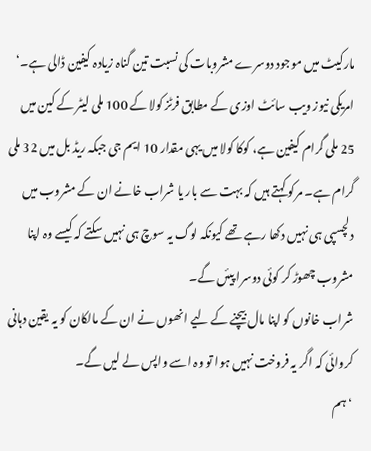مارکیٹ میں موجود دوسرے مشروبات کی نسبت تین گناہ زیادہ کیفین ڈالی ہے۔‘
امریکی نیوز ویب سائٹ اوزی کے مطابق فرٹز کولا کے 100 ملی لیٹر کے کین میں 25 ملی گرام کیفین ہے، کوکا کولا میں یہی مقدار 10 ایم جی جبکہ ریڈ بل میں 32 ملی گرام ہے۔ مرکو کہتے ہیں کہ بہت سے بار یا شراب خانے ان کے مشروب میں دلچسپی ہی نہیں دکھا رہے تھے کیونکہ لوگ یہ سوچ ہی نہیں سکتے کہ کیسے وہ اپنا مشروب چھوڑ کر کوئی دوسرا پیئں گے۔
شراب خانوں کو اپنا مال بیچنے کے لیے انھوں نے ان کے مالکان کو یہ یقین دہانی کروائی کہ اگر یہ فروخت نہیں ہوا تو وہ اسے واپس لے لیں گے۔
‘ہم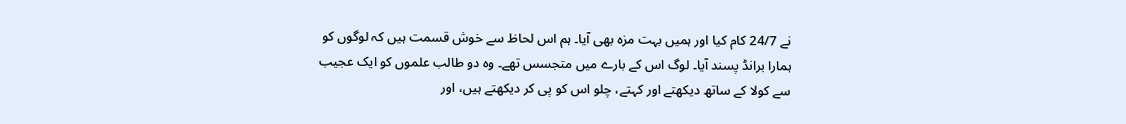نے 24/7 کام کیا اور ہمیں بہت مزہ بھی آیا۔ ہم اس لحاظ سے خوش قسمت ہیں کہ لوگوں کو ہمارا برانڈ پسند آیا۔ لوگ اس کے بارے میں متجسس تھے۔ وہ دو طالب علموں کو ایک عجیب سے کولا کے ساتھ دیکھتے اور کہتے، چلو اس کو پی کر دیکھتے ہیں، اور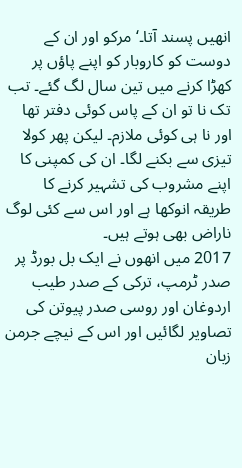انھیں پسند آتا۔‘مرکو اور ان کے دوست کو کاروبار کو اپنے پاؤں پر کھڑا کرنے میں تین سال لگ گئے۔ تب تک نا تو ان کے پاس کوئی دفتر تھا اور نا ہی کوئی ملازم۔ لیکن پھر کولا تیزی سے بکنے لگا۔ ان کی کمپنی کا اپنے مشروب کی تشہیر کرنے کا طریقہ انوکھا ہے اور اس سے کئی لوگ ناراض بھی ہوتے ہیں۔
2017 میں انھوں نے ایک بل بورڈ پر صدر ٹرمپ، ترکی کے صدر طیب اردوغان اور روسی صدر پیوتن کی تصاویر لگائیں اور اس کے نیچے جرمن زبان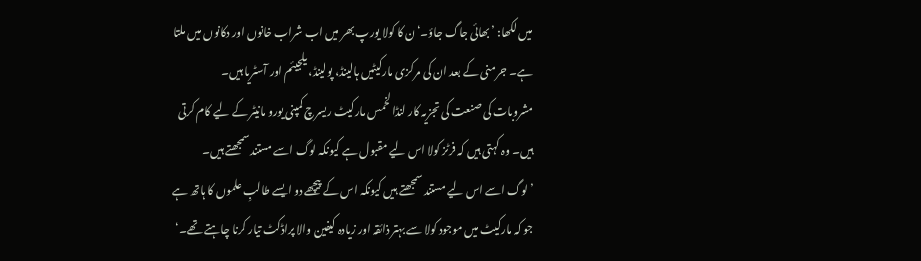میں لکھا: ’بھائی جاگ جاؤ۔‘ن کا کولا یورپ بھر میں اب شراب خانوں اور دکانوں میں ملتا ہے۔ جرمنی کے بعد ان کی مرکزی مارکیٹیں ہالینڈ، پولینڈ، یلجیئم اور آسٹریا ہیں۔
مشروبات کی صنعت کی تجزیہ کار لنڈا لخمس مارکیٹ ریسرچ کمپنی یورو مانیٹر کے لیے کام کرتی ہیں۔ وہ کہتی ہیں کہ فرٹز کولا اس لیے مقبول ہے کیونکہ لوگ اسے مستند سمجھتے ہیں۔
’لوگ اسے اس لیے مستند سمجھتے ہیں کیونکہ اس کے پیچھے دو ایسے طالبِ علموں کا ہاتھ ہے جو کہ مارکیٹ میں موجود کولا سے بہتر ذائقہ اور زیادہ کیفین والا پراڈکٹ تیار کرنا چاہتے تھے۔‘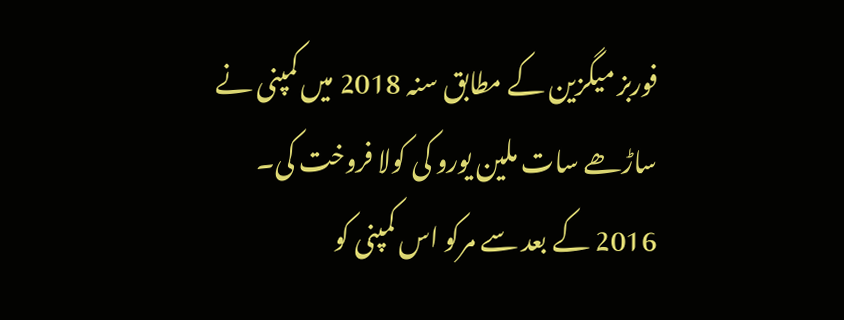فوربز میگزین کے مطابق سنہ 2018 میں کمپنی نے ساڑھے سات ملین یورو کی کولا فروخت کی۔ 2016 کے بعد سے مرکو اس کمپنی کو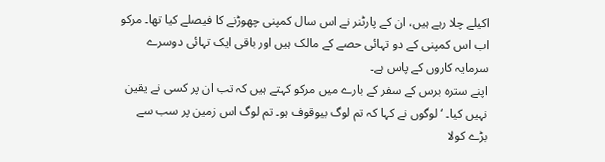اکیلے چلا رہے ہیں، ان کے پارٹنر نے اس سال کمپنی چھوڑنے کا فیصلے کیا تھا۔ مرکو اب اس کمپنی کے دو تہائی حصے کے مالک ہیں اور باقی ایک تہائی دوسرے سرمایہ کاروں کے پاس ہے۔
اپنے سترہ برس کے سفر کے بارے میں مرکو کہتے ہیں کہ تب ان پر کسی نے یقین نہیں کیا۔ ‘لوگوں نے کہا کہ تم لوگ بیوقوف ہو۔ تم لوگ اس زمین پر سب سے بڑے کولا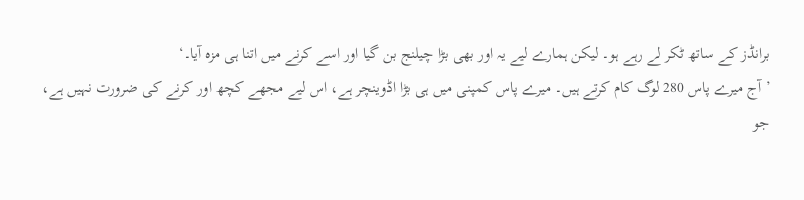برانڈز کے ساتھ ٹکر لے رہے ہو۔ لیکن ہمارے لیے یہ اور بھی بڑا چیلنج بن گیا اور اسے کرنے میں اتنا ہی مزہ آیا۔‘
’آج میرے پاس 280 لوگ کام کرتے ہیں۔ میرے پاس کمپنی میں ہی بڑا اڈوینچر ہے، اس لیے مجھے کچھ اور کرنے کی ضرورت نہیں ہے، جو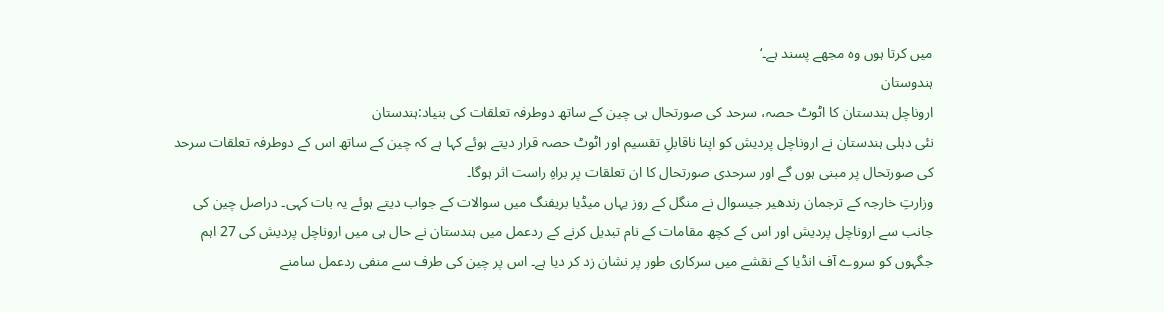میں کرتا ہوں وہ مجھے پسند ہے۔‘
ہندوستان
اروناچل ہندستان کا اٹوٹ حصہ، سرحد کی صورتحال ہی چین کے ساتھ دوطرفہ تعلقات کی بنیاد:ہندستان
نئی دہلی ہندستان نے اروناچل پردیش کو اپنا ناقابلِ تقسیم اور اٹوٹ حصہ قرار دیتے ہوئے کہا ہے کہ چین کے ساتھ اس کے دوطرفہ تعلقات سرحد کی صورتحال پر مبنی ہوں گے اور سرحدی صورتحال کا ان تعلقات پر براہِ راست اثر ہوگا۔
وزارتِ خارجہ کے ترجمان رندھیر جیسوال نے منگل کے روز یہاں میڈیا بریفنگ میں سوالات کے جواب دیتے ہوئے یہ بات کہی۔ دراصل چین کی جانب سے اروناچل پردیش اور اس کے کچھ مقامات کے نام تبدیل کرنے کے ردعمل میں ہندستان نے حال ہی میں اروناچل پردیش کی 27 اہم جگہوں کو سروے آف انڈیا کے نقشے میں سرکاری طور پر نشان زد کر دیا ہے۔ اس پر چین کی طرف سے منفی ردعمل سامنے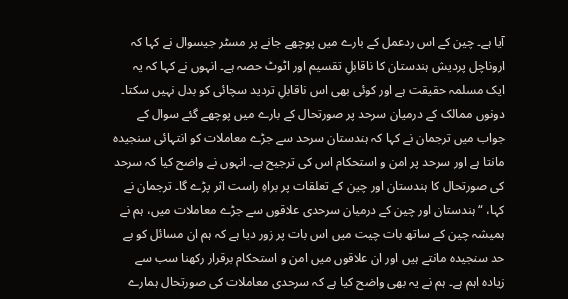آیا ہے۔ چین کے اس ردعمل کے بارے میں پوچھے جانے پر مسٹر جیسوال نے کہا کہ اروناچل پردیش ہندستان کا ناقابلِ تقسیم اور اٹوٹ حصہ ہے۔ انہوں نے کہا کہ یہ ایک مسلمہ حقیقت ہے اور کوئی بھی اس ناقابلِ تردید سچائی کو بدل نہیں سکتا۔
دونوں ممالک کے درمیان سرحد پر صورتحال کے بارے میں پوچھے گئے سوال کے جواب میں ترجمان نے کہا کہ ہندستان سرحد سے جڑے معاملات کو انتہائی سنجیدہ مانتا ہے اور سرحد پر امن و استحکام اس کی ترجیح ہے۔ انہوں نے واضح کیا کہ سرحد کی صورتحال کا ہندستان اور چین کے تعلقات پر براہِ راست اثر پڑے گا۔ ترجمان نے کہا، “ہندستان اور چین کے درمیان سرحدی علاقوں سے جڑے معاملات میں، ہم نے ہمیشہ چین کے ساتھ بات چیت میں اس بات پر زور دیا ہے کہ ہم ان مسائل کو بے حد سنجیدہ مانتے ہیں اور ان علاقوں میں امن و استحکام برقرار رکھنا سب سے زیادہ اہم ہے۔ ہم نے یہ بھی واضح کیا ہے کہ سرحدی معاملات کی صورتحال ہمارے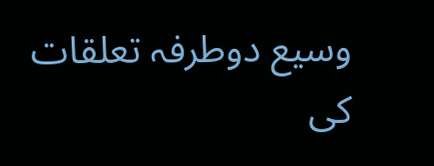وسیع دوطرفہ تعلقات کی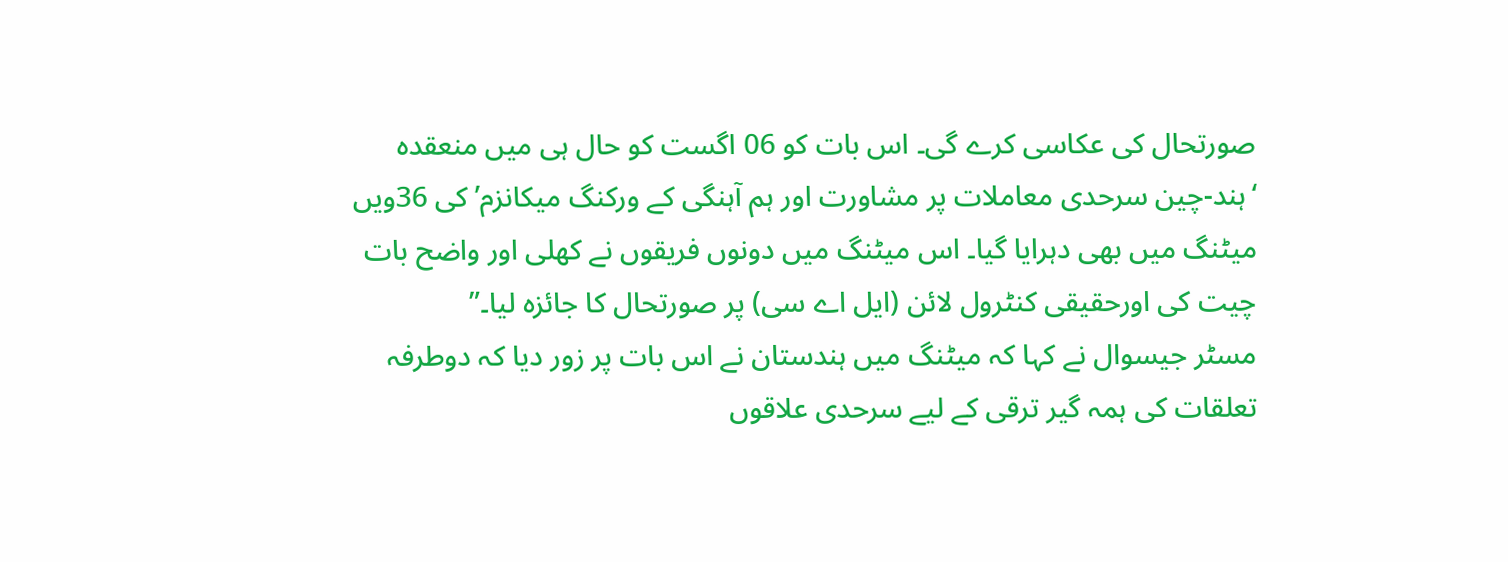صورتحال کی عکاسی کرے گی۔ اس بات کو 06 اگست کو حال ہی میں منعقدہ ‘ہند-چین سرحدی معاملات پر مشاورت اور ہم آہنگی کے ورکنگ میکانزم’ کی 36ویں میٹنگ میں بھی دہرایا گیا۔ اس میٹنگ میں دونوں فریقوں نے کھلی اور واضح بات چیت کی اورحقیقی کنٹرول لائن (ایل اے سی) پر صورتحال کا جائزہ لیا۔”
مسٹر جیسوال نے کہا کہ میٹنگ میں ہندستان نے اس بات پر زور دیا کہ دوطرفہ تعلقات کی ہمہ گیر ترقی کے لیے سرحدی علاقوں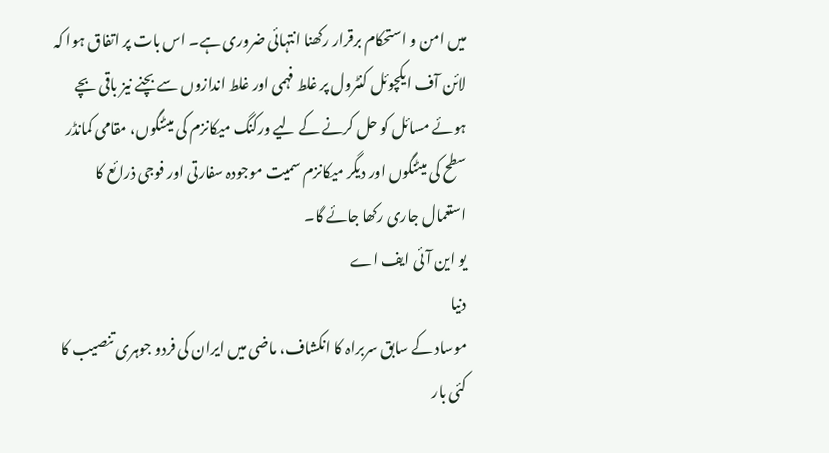میں امن و استحکام برقرار رکھنا انتہائی ضروری ہے۔ اس بات پر اتفاق ہوا کہ لائن آف ایکچوئل کنٹرول پر غلط فہمی اور غلط اندازوں سے بچنے نیز باقی بچے ہوئے مسائل کو حل کرنے کے لیے ورکنگ میکانزم کی میٹنگوں، مقامی کمانڈر سطح کی میٹنگوں اور دیگر میکانزم سمیت موجودہ سفارتی اور فوجی ذرائع کا استعمال جاری رکھا جائے گا۔
یو این آئی ایف اے
دنیا
موساد کے سابق سربراہ کا انکشاف، ماضی میں ایران کی فردو جوہری تنصیب کا کئی بار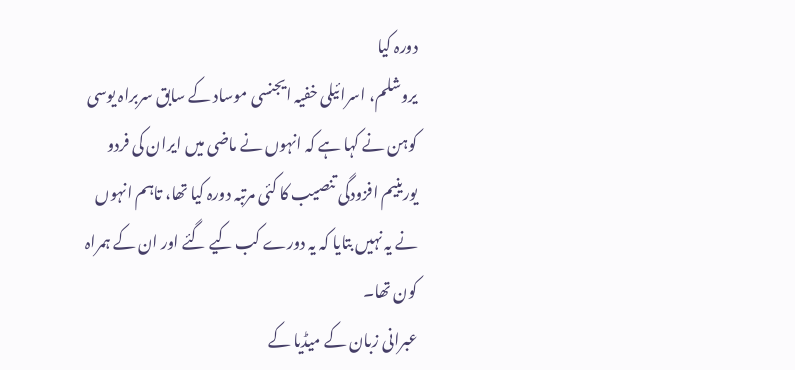دورہ کیا
یروشلم، اسرائیلی خفیہ ایجنسی موساد کے سابق سربراہ یوسی کوہن نے کہا ہے کہ انہوں نے ماضی میں ایران کی فردو یورینیم افزودگی تنصیب کا کئی مرتبہ دورہ کیا تھا، تاہم انہوں نے یہ نہیں بتایا کہ یہ دورے کب کیے گئے اور ان کے ہمراہ کون تھا۔
عبرانی زبان کے میڈیا کے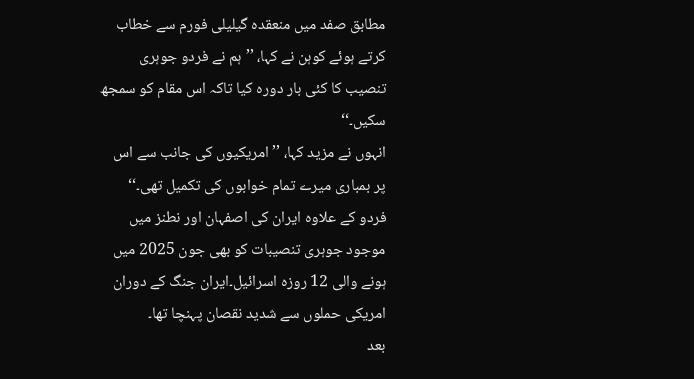مطابق صفد میں منعقدہ گیلیلی فورم سے خطاب کرتے ہوئے کوہن نے کہا، ’’ہم نے فردو جوہری تنصیب کا کئی بار دورہ کیا تاکہ اس مقام کو سمجھ سکیں۔‘‘
انہوں نے مزید کہا، ’’امریکیوں کی جانب سے اس پر بمباری میرے تمام خوابوں کی تکمیل تھی۔‘‘
فردو کے علاوہ ایران کی اصفہان اور نطنز میں موجود جوہری تنصیبات کو بھی جون 2025 میں ہونے والی 12 روزہ اسرائیل۔ایران جنگ کے دوران امریکی حملوں سے شدید نقصان پہنچا تھا۔
بعد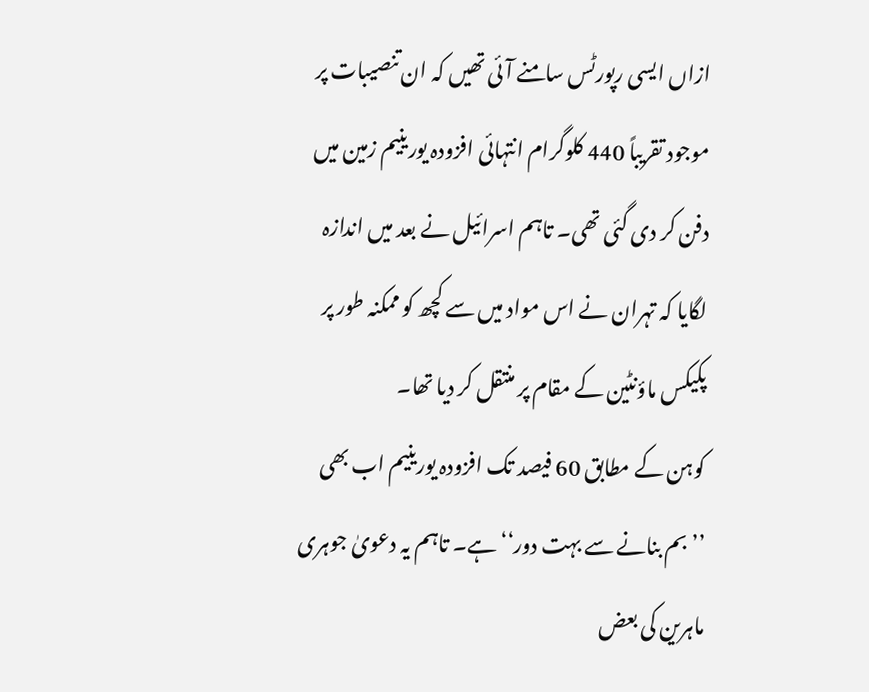ازاں ایسی رپورٹس سامنے آئی تھیں کہ ان تنصیبات پر موجود تقریباً 440 کلوگرام انتہائی افزودہ یورینیم زمین میں دفن کر دی گئی تھی۔ تاہم اسرائیل نے بعد میں اندازہ لگایا کہ تہران نے اس مواد میں سے کچھ کو ممکنہ طور پر پکیکس ماؤنٹین کے مقام پر منتقل کر دیا تھا۔
کوہن کے مطابق 60 فیصد تک افزودہ یورینیم اب بھی ’’بم بنانے سے بہت دور‘‘ ہے۔ تاہم یہ دعویٰ جوہری ماہرین کی بعض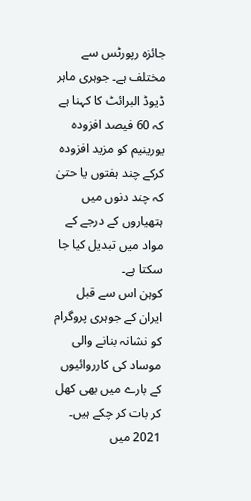جائزہ رپورٹس سے مختلف ہے۔ جوہری ماہر ڈیوڈ البرائٹ کا کہنا ہے کہ 60 فیصد افزودہ یورینیم کو مزید افزودہ کرکے چند ہفتوں یا حتیٰ کہ چند دنوں میں ہتھیاروں کے درجے کے مواد میں تبدیل کیا جا سکتا ہے۔
کوہن اس سے قبل ایران کے جوہری پروگرام کو نشانہ بنانے والی موساد کی کارروائیوں کے بارے میں بھی کھل کر بات کر چکے ہیں۔ 2021 میں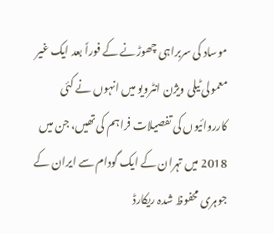موساد کی سربراہی چھوڑنے کے فوراً بعد ایک غیر معمولی ٹیلی ویژن انٹرویو میں انہوں نے کئی کارروائیوں کی تفصیلات فراہم کی تھیں، جن میں 2018 میں تہران کے ایک گودام سے ایران کے جوہری محفوظ شدہ ریکارڈ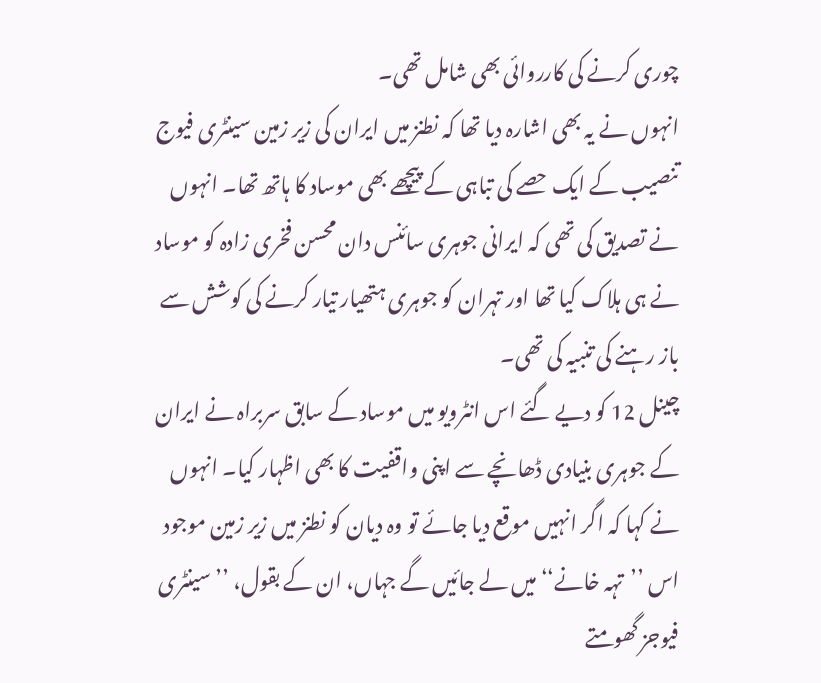چوری کرنے کی کارروائی بھی شامل تھی۔
انہوں نے یہ بھی اشارہ دیا تھا کہ نطنز میں ایران کی زیر زمین سینٹری فیوج تنصیب کے ایک حصے کی تباہی کے پیچھے بھی موساد کا ہاتھ تھا۔ انہوں نے تصدیق کی تھی کہ ایرانی جوہری سائنس دان محسن فخری زادہ کو موساد نے ہی ہلاک کیا تھا اور تہران کو جوہری ہتھیار تیار کرنے کی کوشش سے باز رہنے کی تنبیہ کی تھی۔
چینل 12 کو دیے گئے اس انٹرویو میں موساد کے سابق سربراہ نے ایران کے جوہری بنیادی ڈھانچے سے اپنی واقفیت کا بھی اظہار کیا۔ انہوں نے کہا کہ اگر انہیں موقع دیا جائے تو وہ دیان کو نطنز میں زیر زمین موجود اس ’’تہہ خانے‘‘ میں لے جائیں گے جہاں، ان کے بقول، ’’سینٹری فیوجز گھومتے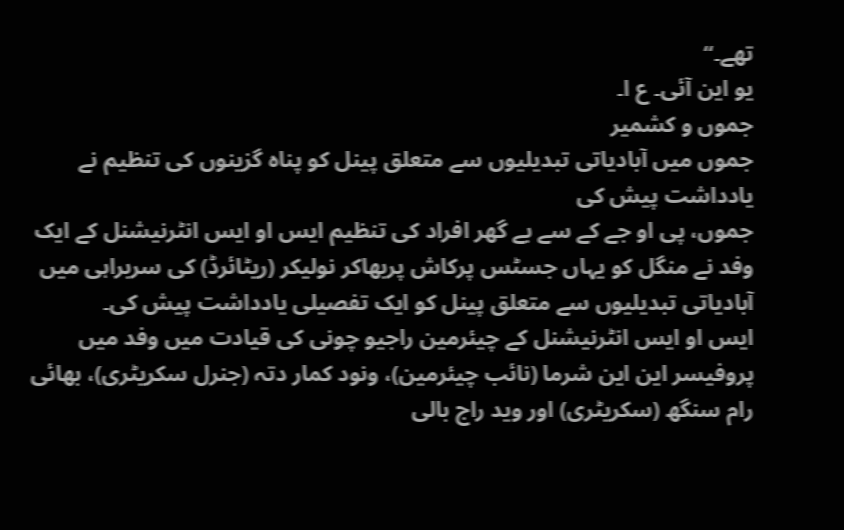تھے۔‘‘
یو این آئی۔ ع ا۔
جموں و کشمیر
جموں میں آبادیاتی تبدیلیوں سے متعلق پینل کو پناہ گزینوں کی تنظیم نے یادداشت پیش کی
جموں، پی او جے کے سے بے گھر افراد کی تنظیم ایس او ایس انٹرنیشنل کے ایک وفد نے منگل کو یہاں جسٹس پرکاش پربھاکر نولیکر (ریٹائرڈ) کی سربراہی میں آبادیاتی تبدیلیوں سے متعلق پینل کو ایک تفصیلی یادداشت پیش کی۔
ایس او ایس انٹرنیشنل کے چیئرمین راجیو چونی کی قیادت میں وفد میں پروفیسر این این شرما (نائب چیئرمین)، ونود کمار دتہ (جنرل سکریٹری)، بھائی رام سنگھ (سکریٹری) اور وید راج بالی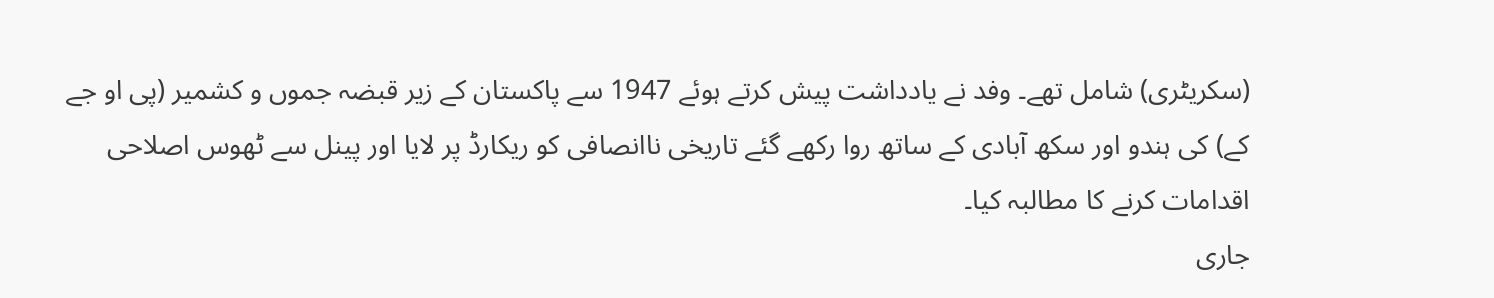(سکریٹری) شامل تھے۔ وفد نے یادداشت پیش کرتے ہوئے 1947 سے پاکستان کے زیر قبضہ جموں و کشمیر (پی او جے کے) کی ہندو اور سکھ آبادی کے ساتھ روا رکھے گئے تاریخی ناانصافی کو ریکارڈ پر لایا اور پینل سے ٹھوس اصلاحی اقدامات کرنے کا مطالبہ کیا۔
جاری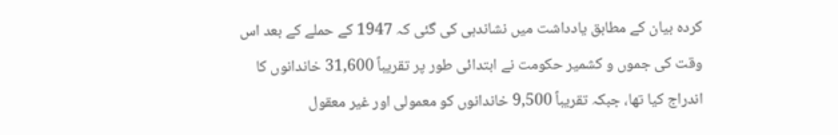کردہ بیان کے مطابق یادداشت میں نشاندہی کی گئی کہ 1947 کے حملے کے بعد اس وقت کی جموں و کشمیر حکومت نے ابتدائی طور پر تقریباً 31,600 خاندانوں کا اندراج کیا تھا، جبکہ تقریباً 9,500 خاندانوں کو معمولی اور غیر معقول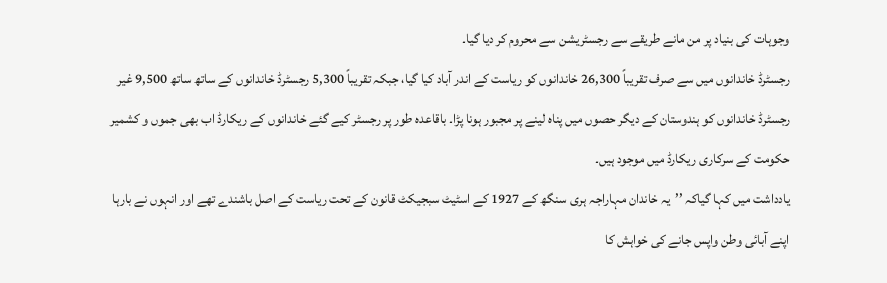وجوہات کی بنیاد پر من مانے طریقے سے رجسٹریشن سے محروم کر دیا گیا۔
رجسٹرڈ خاندانوں میں سے صرف تقریباً 26,300 خاندانوں کو ریاست کے اندر آباد کیا گیا، جبکہ تقریباً 5,300 رجسٹرڈ خاندانوں کے ساتھ ساتھ 9,500 غیر رجسٹرڈ خاندانوں کو ہندوستان کے دیگر حصوں میں پناہ لینے پر مجبور ہونا پڑا۔ باقاعدہ طور پر رجسٹر کیے گئے خاندانوں کے ریکارڈ اب بھی جموں و کشمیر حکومت کے سرکاری ریکارڈ میں موجود ہیں۔
یادداشت میں کہا گیاکہ ’’یہ خاندان مہاراجہ ہری سنگھ کے 1927 کے اسٹیٹ سبجیکٹ قانون کے تحت ریاست کے اصل باشندے تھے اور انہوں نے بارہا اپنے آبائی وطن واپس جانے کی خواہش کا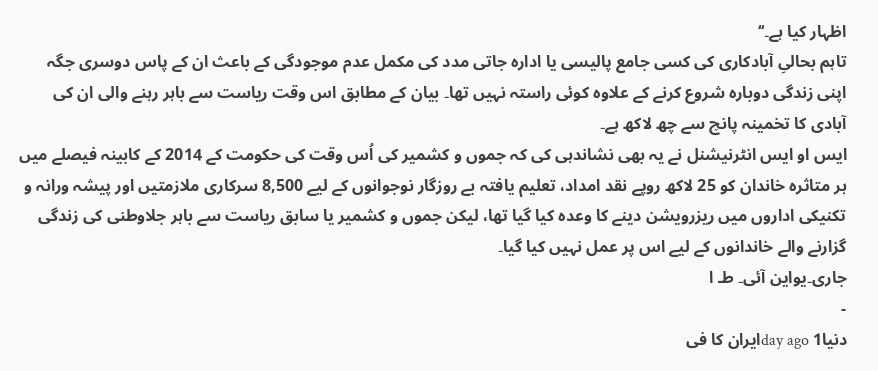اظہار کیا ہے۔‘‘
تاہم بحالیِ آبادکاری کی کسی جامع پالیسی یا ادارہ جاتی مدد کی مکمل عدم موجودگی کے باعث ان کے پاس دوسری جگہ اپنی زندگی دوبارہ شروع کرنے کے علاوہ کوئی راستہ نہیں تھا۔ بیان کے مطابق اس وقت ریاست سے باہر رہنے والی ان کی آبادی کا تخمینہ پانچ سے چھ لاکھ ہے۔
ایس او ایس انٹرنیشنل نے یہ بھی نشاندہی کی کہ جموں و کشمیر کی اُس وقت کی حکومت کے 2014 کے کابینہ فیصلے میں ہر متاثرہ خاندان کو 25 لاکھ روپے نقد امداد، تعلیم یافتہ بے روزگار نوجوانوں کے لیے 8,500 سرکاری ملازمتیں اور پیشہ ورانہ و تکنیکی اداروں میں ریزرویشن دینے کا وعدہ کیا گیا تھا، لیکن جموں و کشمیر یا سابق ریاست سے باہر جلاوطنی کی زندگی گزارنے والے خاندانوں کے لیے اس پر عمل نہیں کیا گیا۔
جاری۔یواین آئی۔ طـ ا
-
دنیا1 day agoایران کا فی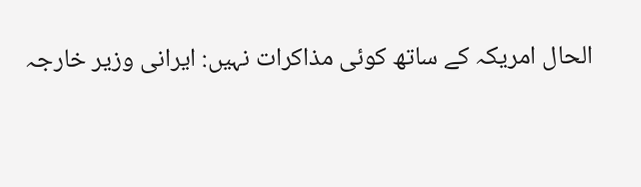الحال امریکہ کے ساتھ کوئی مذاکرات نہیں: ایرانی وزیر خارجہ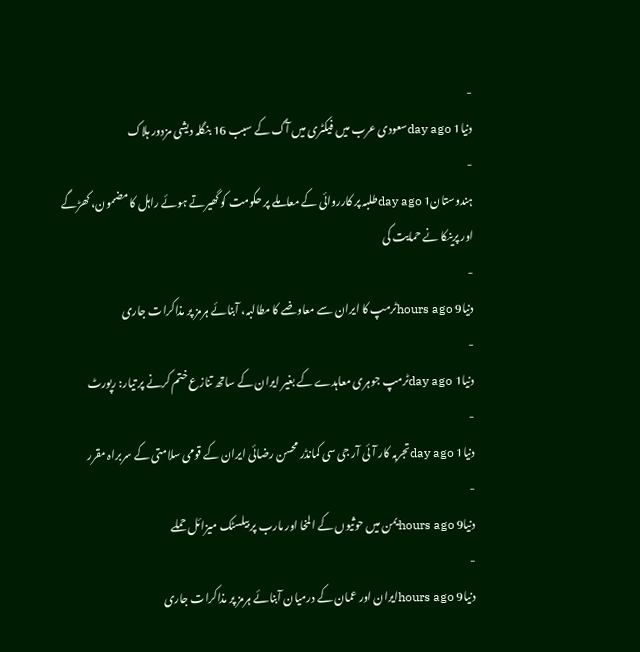-
دنیا1 day agoسعودی عرب میں فیکٹری میں آگ کے سبب 16 بنگلہ دیشی مزدور ہلاک
-
ہندوستان1 day agoطلبہ پر کارروائی کے معاملے پر حکومت کو گھیرتے ہوئے راہل کا مضمون، کھڑگے اور پرینکا نے حمایت کی
-
دنیا9 hours agoٹرمپ کا ایران سے معاوضے کا مطالبہ، آبنائے ہرمز پر مذاکرات جاری
-
دنیا1 day agoٹرمپ جوہری معاہدے کے بغیر ایران کے ساتھ تنازع ختم کرنے پر تیار: رپورٹ
-
دنیا1 day agoتجربہ کار آئی آر جی سی کمانڈر محسن رضائی ایران کے قومی سلامتی کے سربراہ مقرر
-
دنیا9 hours agoیمن میں حوثیوں کے المخا اور مارب پر بیلسٹک میزائل حملے
-
دنیا9 hours agoایران اور عمان کے درمیان آبنائے ہرمز پر مذاکرات جاری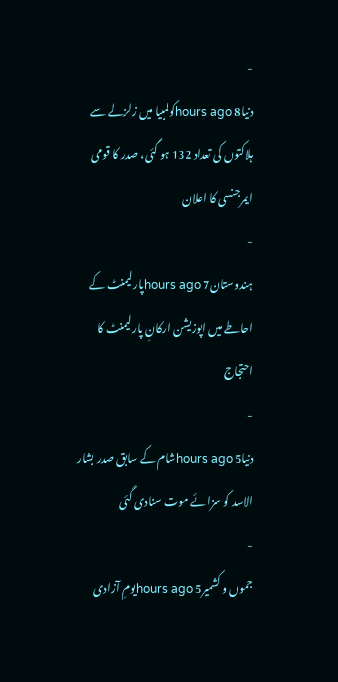-
دنیا8 hours agoکولمبیا میں زلزلے سے ہلاکتوں کی تعداد 132 ہو گئی، صدر کا قومی ایمرجنسی کا اعلان
-
ہندوستان7 hours agoپارلیمنٹ کے احاطے میں اپوزیشن ارکانِ پارلیمنٹ کا احتجاج
-
دنیا5 hours agoشام کے سابق صدر بشار الاسد کو سزائے موت سنادی گئی
-
جموں و کشمیر5 hours agoیومِ آزادی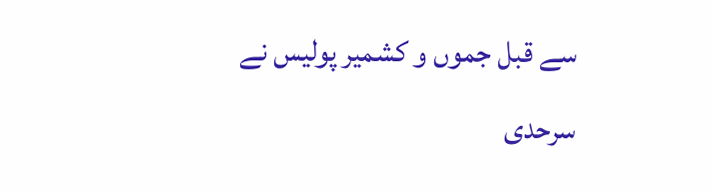سے قبل جموں و کشمیر پولیس نے سرحدی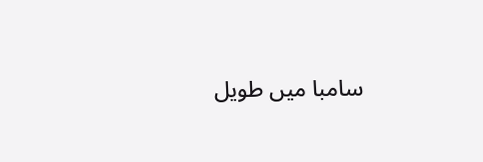سامبا میں طویل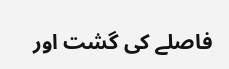فاصلے کی گشت اور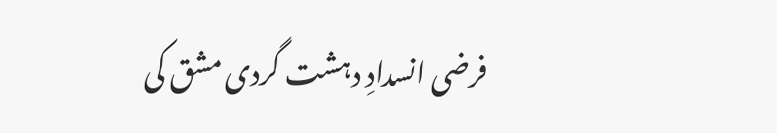فرضی انسدادِ دہشت گردی مشق کی